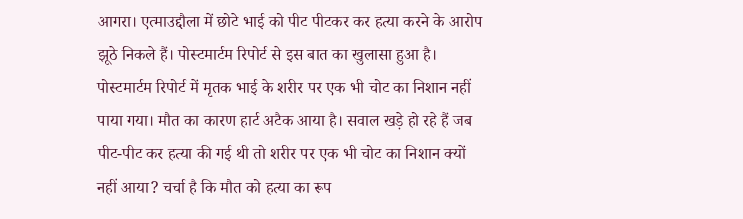आगरा। एत्माउद्दौला में छोटे भाई को पीट पीटकर कर हत्या करने के आरोप झूठे निकले हैं। पोस्टमार्टम रिपोर्ट से इस बात का खुलासा हुआ है। पोस्टमार्टम रिपोर्ट में मृतक भाई के शरीर पर एक भी चोट का निशान नहीं पाया गया। मौत का कारण हार्ट अटैक आया है। सवाल खड़े हो रहे हैं जब पीट-पीट कर हत्या की गई थी तो शरीर पर एक भी चोट का निशान क्यों नहीं आया? चर्चा है कि मौत को हत्या का रूप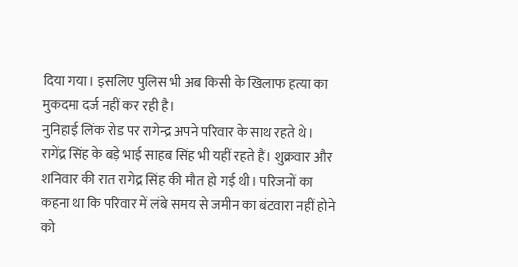दिया गया। इसलिए पुलिस भी अब किसी के खिलाफ हत्या का मुकदमा दर्ज नहीं कर रही है।
नुनिहाई लिंक रोड पर रागेन्द्र अपने परिवार के साथ रहते थे। रागेंद्र सिंह के बड़े भाई साहब सिंह भी यहीं रहते हैं। शुक्रवार और शनिवार की रात रागेद्र सिंह की मौत हो गई थी। परिजनों का कहना था कि परिवार में लंबे समय से जमीन का बंटवारा नहीं होने को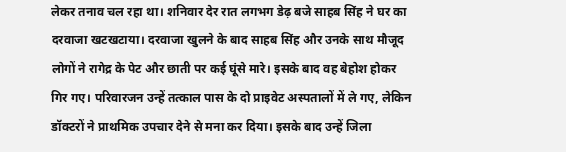लेकर तनाव चल रहा था। शनिवार देर रात लगभग डेढ़ बजे साहब सिंह ने घर का दरवाजा खटखटाया। दरवाजा खुलने के बाद साहब सिंह और उनके साथ मौजूद लोगों ने रागेद्र के पेट और छाती पर कई घूंसे मारे। इसके बाद वह बेहोश होकर गिर गए। परिवारजन उन्हें तत्काल पास के दो प्राइवेट अस्पतालों में ले गए, लेकिन डॉक्टरों ने प्राथमिक उपचार देने से मना कर दिया। इसके बाद उन्हें जिला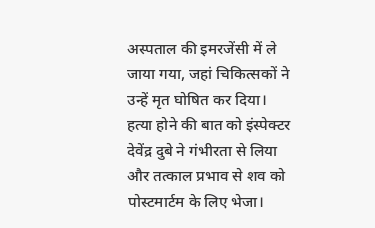अस्पताल की इमरजेंसी में ले जाया गया, जहां चिकित्सकों ने उन्हें मृत घोषित कर दिया।
हत्या होने की बात को इंस्पेक्टर देवेंद्र दुबे ने गंभीरता से लिया और तत्काल प्रभाव से शव को पोस्टमार्टम के लिए भेजा।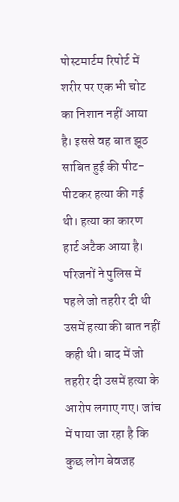पोस्टमार्टम रिपोर्ट में शरीर पर एक भी चोट का निशान नहीं आया है। इससे वह बात झूठ साबित हुई की पीट-पीटकर हत्या की गई थी। हत्या का कारण हार्ट अटैक आया है। परिजनों ने पुलिस में पहले जो तहरीर दी थी उसमें हत्या की बात नहीं कही थी। बाद में जो तहरीर दी उसमें हत्या के आरोप लगाए गए। जांच में पाया जा रहा है कि कुछ लोग बेवजह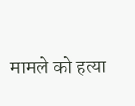मामले को हत्या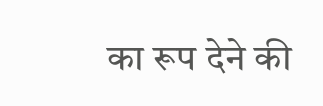का रूप देने की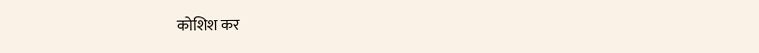कोशिश कर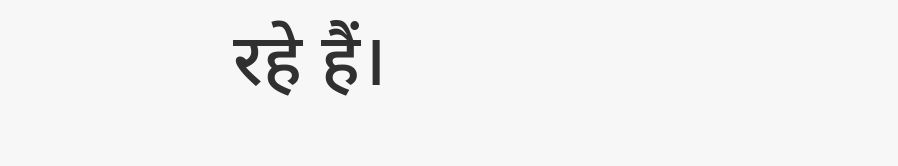रहे हैं।